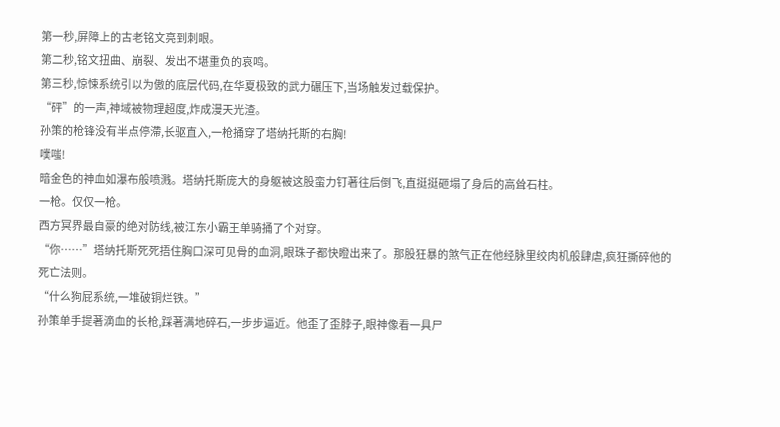第一秒,屏障上的古老铭文亮到刺眼。
第二秒,铭文扭曲、崩裂、发出不堪重负的哀鸣。
第三秒,惊悚系统引以为傲的底层代码,在华夏极致的武力碾压下,当场触发过载保护。
“砰”的一声,神域被物理超度,炸成漫天光渣。
孙策的枪锋没有半点停滯,长驱直入,一枪捅穿了塔纳托斯的右胸!
噗嗤!
暗金色的神血如瀑布般喷溅。塔纳托斯庞大的身躯被这股蛮力钉著往后倒飞,直挺挺砸塌了身后的高耸石柱。
一枪。仅仅一枪。
西方冥界最自豪的绝对防线,被江东小霸王单骑捅了个对穿。
“你……”塔纳托斯死死捂住胸口深可见骨的血洞,眼珠子都快瞪出来了。那股狂暴的煞气正在他经脉里绞肉机般肆虐,疯狂撕碎他的死亡法则。
“什么狗屁系统,一堆破铜烂铁。”
孙策单手提著滴血的长枪,踩著满地碎石,一步步逼近。他歪了歪脖子,眼神像看一具尸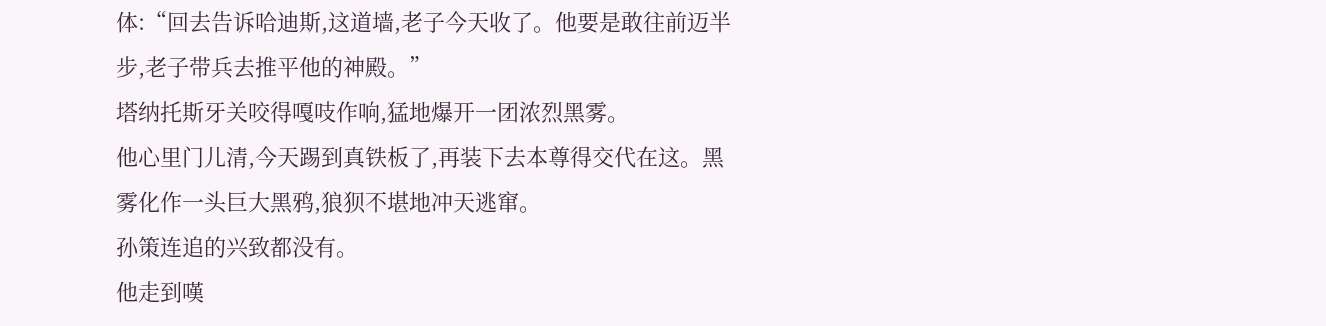体:“回去告诉哈迪斯,这道墙,老子今天收了。他要是敢往前迈半步,老子带兵去推平他的神殿。”
塔纳托斯牙关咬得嘎吱作响,猛地爆开一团浓烈黑雾。
他心里门儿清,今天踢到真铁板了,再装下去本尊得交代在这。黑雾化作一头巨大黑鸦,狼狈不堪地冲天逃窜。
孙策连追的兴致都没有。
他走到嘆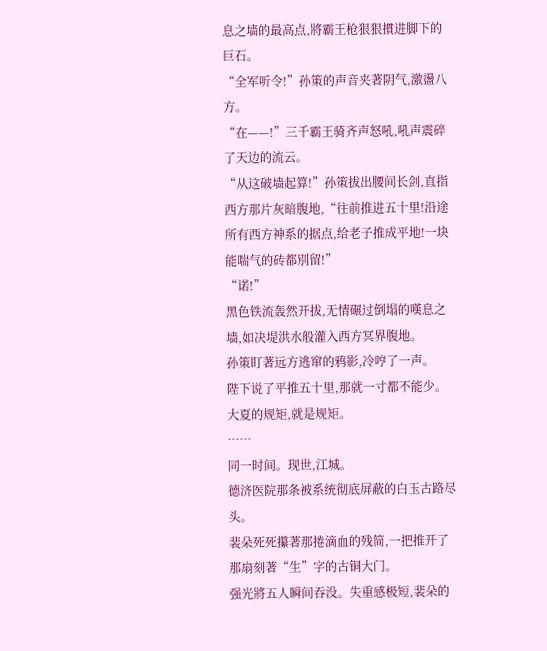息之墙的最高点,將霸王枪狠狠摜进脚下的巨石。
“全军听令!”孙策的声音夹著阴气,激盪八方。
“在——!”三千霸王骑齐声怒吼,吼声震碎了天边的流云。
“从这破墙起算!”孙策拔出腰间长剑,直指西方那片灰暗腹地,“往前推进五十里!沿途所有西方神系的据点,给老子推成平地!一块能喘气的砖都別留!”
“诺!”
黑色铁流轰然开拔,无情碾过倒塌的嘆息之墙,如决堤洪水般灌入西方冥界腹地。
孙策盯著远方逃窜的鸦影,冷哼了一声。
陛下说了平推五十里,那就一寸都不能少。大夏的规矩,就是规矩。
……
同一时间。现世,江城。
德济医院那条被系统彻底屏蔽的白玉古路尽头。
裴朵死死攥著那捲滴血的残简,一把推开了那扇刻著“生”字的古铜大门。
强光將五人瞬间吞没。失重感极短,裴朵的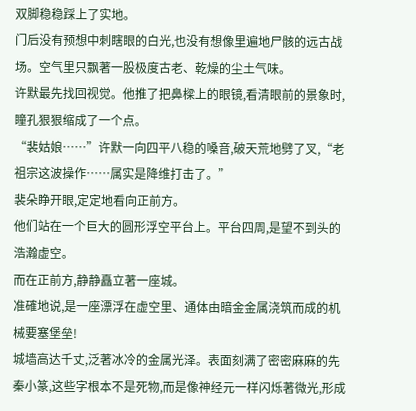双脚稳稳踩上了实地。
门后没有预想中刺瞎眼的白光,也没有想像里遍地尸骸的远古战场。空气里只飘著一股极度古老、乾燥的尘土气味。
许默最先找回视觉。他推了把鼻樑上的眼镜,看清眼前的景象时,瞳孔狠狠缩成了一个点。
“裴姑娘……”许默一向四平八稳的嗓音,破天荒地劈了叉,“老祖宗这波操作……属实是降维打击了。”
裴朵睁开眼,定定地看向正前方。
他们站在一个巨大的圆形浮空平台上。平台四周,是望不到头的浩瀚虚空。
而在正前方,静静矗立著一座城。
准確地说,是一座漂浮在虚空里、通体由暗金金属浇筑而成的机械要塞堡垒!
城墙高达千丈,泛著冰冷的金属光泽。表面刻满了密密麻麻的先秦小篆,这些字根本不是死物,而是像神经元一样闪烁著微光,形成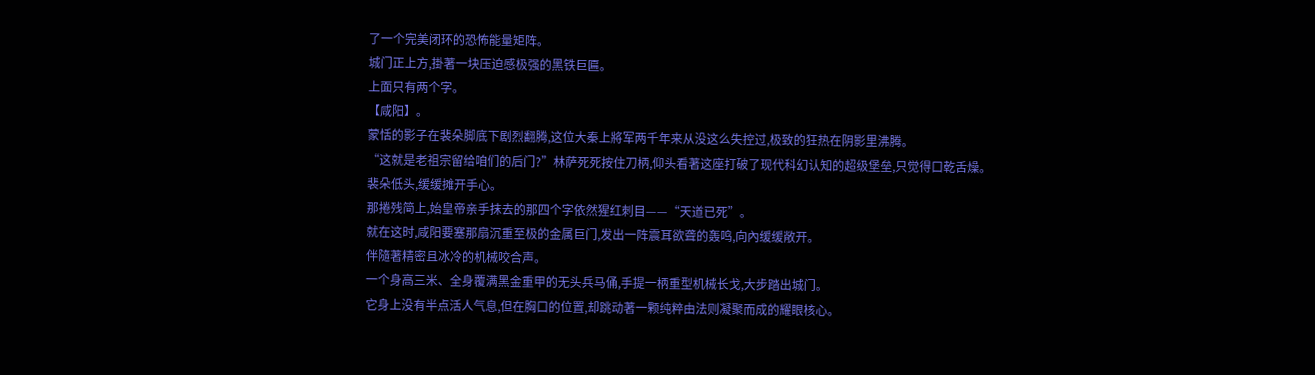了一个完美闭环的恐怖能量矩阵。
城门正上方,掛著一块压迫感极强的黑铁巨匾。
上面只有两个字。
【咸阳】。
蒙恬的影子在裴朵脚底下剧烈翻腾,这位大秦上將军两千年来从没这么失控过,极致的狂热在阴影里沸腾。
“这就是老祖宗留给咱们的后门?”林萨死死按住刀柄,仰头看著这座打破了现代科幻认知的超级堡垒,只觉得口乾舌燥。
裴朵低头,缓缓摊开手心。
那捲残简上,始皇帝亲手抹去的那四个字依然猩红刺目——“天道已死”。
就在这时,咸阳要塞那扇沉重至极的金属巨门,发出一阵震耳欲聋的轰鸣,向內缓缓敞开。
伴隨著精密且冰冷的机械咬合声。
一个身高三米、全身覆满黑金重甲的无头兵马俑,手提一柄重型机械长戈,大步踏出城门。
它身上没有半点活人气息,但在胸口的位置,却跳动著一颗纯粹由法则凝聚而成的耀眼核心。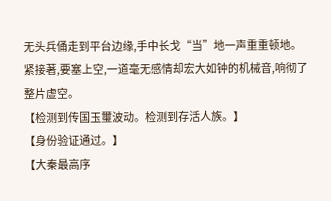无头兵俑走到平台边缘,手中长戈“当”地一声重重顿地。
紧接著,要塞上空,一道毫无感情却宏大如钟的机械音,响彻了整片虚空。
【检测到传国玉璽波动。检测到存活人族。】
【身份验证通过。】
【大秦最高序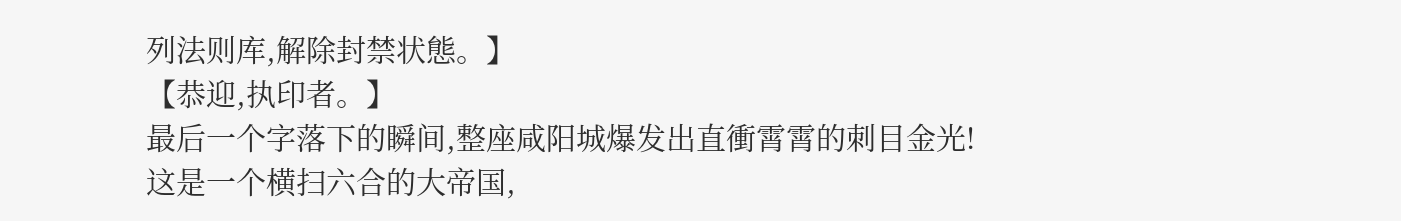列法则库,解除封禁状態。】
【恭迎,执印者。】
最后一个字落下的瞬间,整座咸阳城爆发出直衝霄霄的刺目金光!
这是一个横扫六合的大帝国,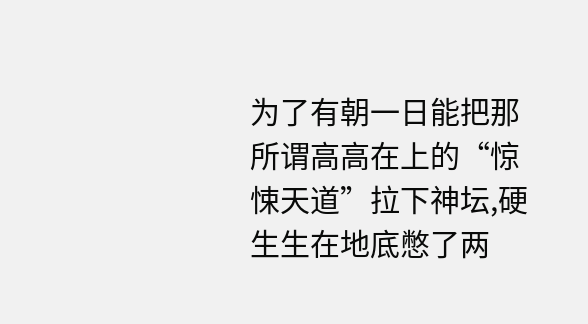为了有朝一日能把那所谓高高在上的“惊悚天道”拉下神坛,硬生生在地底憋了两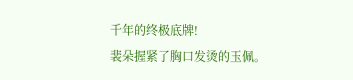千年的终极底牌!
裴朵握紧了胸口发烫的玉佩。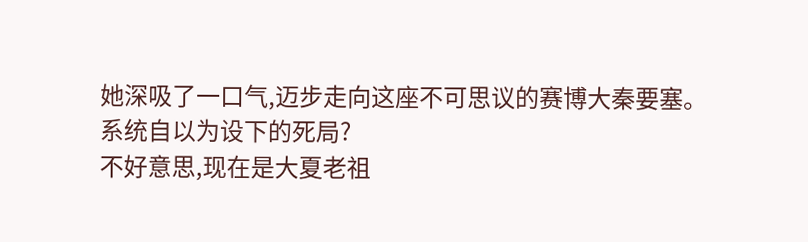她深吸了一口气,迈步走向这座不可思议的赛博大秦要塞。
系统自以为设下的死局?
不好意思,现在是大夏老祖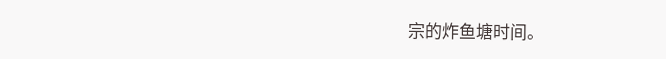宗的炸鱼塘时间。